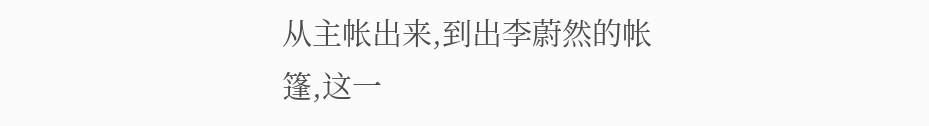从主帐出来,到出李蔚然的帐篷,这一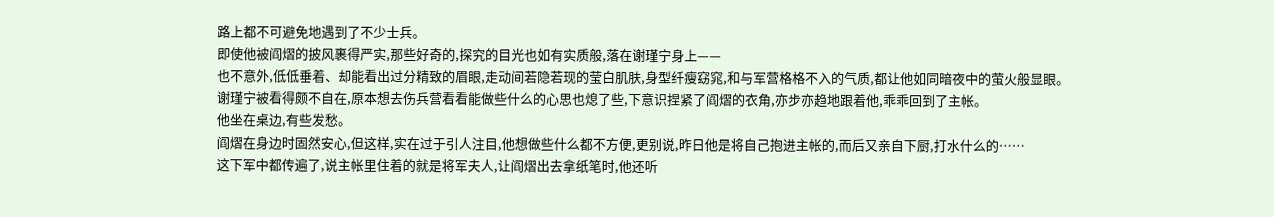路上都不可避免地遇到了不少士兵。
即使他被阎熠的披风裹得严实,那些好奇的,探究的目光也如有实质般,落在谢瑾宁身上——
也不意外,低低垂着、却能看出过分精致的眉眼,走动间若隐若现的莹白肌肤,身型纤瘦窈窕,和与军营格格不入的气质,都让他如同暗夜中的萤火般显眼。
谢瑾宁被看得颇不自在,原本想去伤兵营看看能做些什么的心思也熄了些,下意识捏紧了阎熠的衣角,亦步亦趋地跟着他,乖乖回到了主帐。
他坐在桌边,有些发愁。
阎熠在身边时固然安心,但这样,实在过于引人注目,他想做些什么都不方便,更别说,昨日他是将自己抱进主帐的,而后又亲自下厨,打水什么的……
这下军中都传遍了,说主帐里住着的就是将军夫人,让阎熠出去拿纸笔时,他还听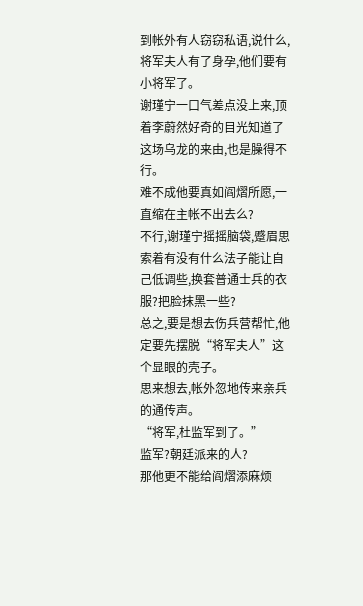到帐外有人窃窃私语,说什么,将军夫人有了身孕,他们要有小将军了。
谢瑾宁一口气差点没上来,顶着李蔚然好奇的目光知道了这场乌龙的来由,也是臊得不行。
难不成他要真如阎熠所愿,一直缩在主帐不出去么?
不行,谢瑾宁摇摇脑袋,蹙眉思索着有没有什么法子能让自己低调些,换套普通士兵的衣服?把脸抹黑一些?
总之,要是想去伤兵营帮忙,他定要先摆脱“将军夫人”这个显眼的壳子。
思来想去,帐外忽地传来亲兵的通传声。
“将军,杜监军到了。”
监军?朝廷派来的人?
那他更不能给阎熠添麻烦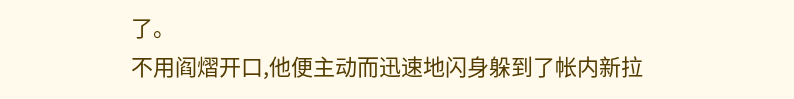了。
不用阎熠开口,他便主动而迅速地闪身躲到了帐内新拉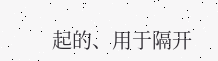起的、用于隔开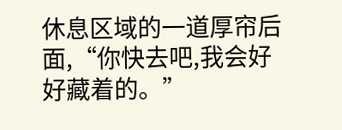休息区域的一道厚帘后面,“你快去吧,我会好好藏着的。”